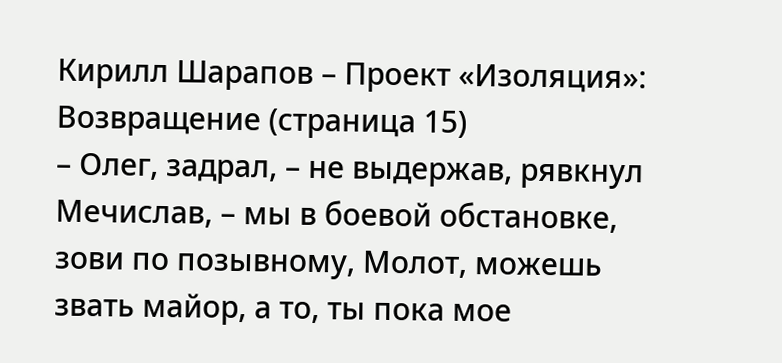Кирилл Шарапов – Проект «Изоляция»: Возвращение (страница 15)
– Олег, задрал, – не выдержав, рявкнул Мечислав, – мы в боевой обстановке, зови по позывному, Молот, можешь звать майор, а то, ты пока мое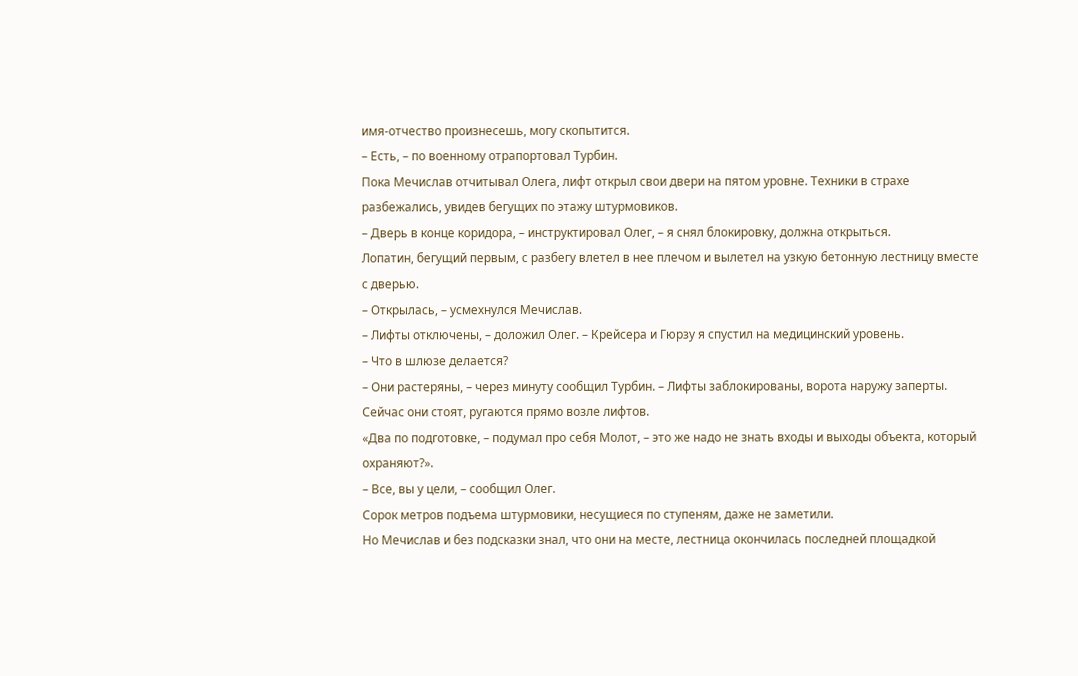имя-отчество произнесешь, могу скопытится.
– Есть, – по военному отрапортовал Турбин.
Пока Мечислав отчитывал Олега, лифт открыл свои двери на пятом уровне. Техники в страхе разбежались, увидев бегущих по этажу штурмовиков.
– Дверь в конце коридора, – инструктировал Олег, – я снял блокировку, должна открыться.
Лопатин, бегущий первым, с разбегу влетел в нее плечом и вылетел на узкую бетонную лестницу вместе с дверью.
– Открылась, – усмехнулся Мечислав.
– Лифты отключены, – доложил Олег. – Крейсера и Гюрзу я спустил на медицинский уровень.
– Что в шлюзе делается?
– Они растеряны, – через минуту сообщил Турбин. – Лифты заблокированы, ворота наружу заперты. Сейчас они стоят, ругаются прямо возле лифтов.
«Два по подготовке, – подумал про себя Молот, – это же надо не знать входы и выходы объекта, который охраняют?».
– Все, вы у цели, – сообщил Олег.
Сорок метров подъема штурмовики, несущиеся по ступеням, даже не заметили.
Но Мечислав и без подсказки знал, что они на месте, лестница окончилась последней площадкой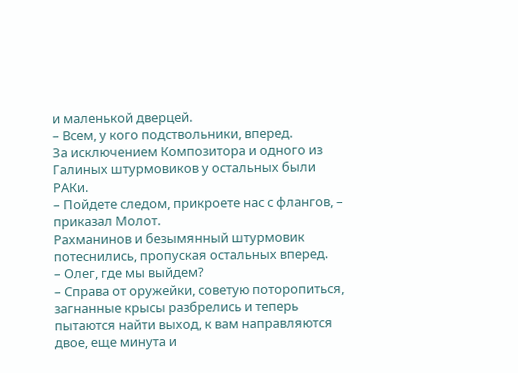и маленькой дверцей.
– Всем, у кого подствольники, вперед.
За исключением Композитора и одного из Галиных штурмовиков у остальных были РАКи.
– Пойдете следом, прикроете нас с флангов, – приказал Молот.
Рахманинов и безымянный штурмовик потеснились, пропуская остальных вперед.
– Олег, где мы выйдем?
– Справа от оружейки, советую поторопиться, загнанные крысы разбрелись и теперь пытаются найти выход, к вам направляются двое, еще минута и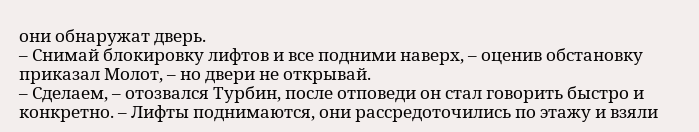они обнаружат дверь.
– Снимай блокировку лифтов и все подними наверх, – оценив обстановку приказал Молот, – но двери не открывай.
– Сделаем, – отозвался Турбин, после отповеди он стал говорить быстро и конкретно. – Лифты поднимаются, они рассредоточились по этажу и взяли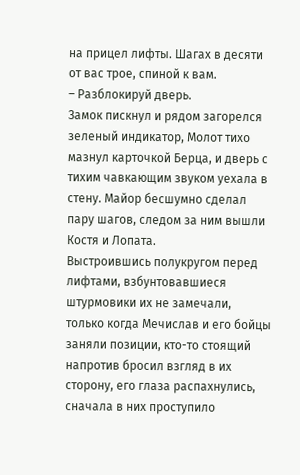на прицел лифты. Шагах в десяти от вас трое, спиной к вам.
– Разблокируй дверь.
Замок пискнул и рядом загорелся зеленый индикатор, Молот тихо мазнул карточкой Берца, и дверь с тихим чавкающим звуком уехала в стену. Майор бесшумно сделал пару шагов, следом за ним вышли Костя и Лопата.
Выстроившись полукругом перед лифтами, взбунтовавшиеся штурмовики их не замечали, только когда Мечислав и его бойцы заняли позиции, кто-то стоящий напротив бросил взгляд в их сторону, его глаза распахнулись, сначала в них проступило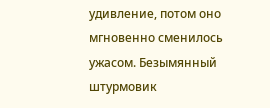удивление, потом оно мгновенно сменилось ужасом. Безымянный штурмовик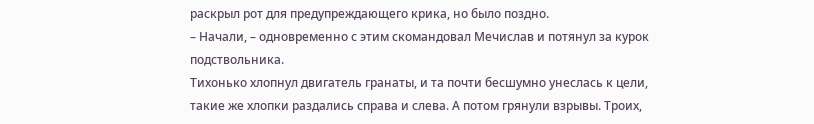раскрыл рот для предупреждающего крика, но было поздно.
– Начали, – одновременно с этим скомандовал Мечислав и потянул за курок подствольника.
Тихонько хлопнул двигатель гранаты, и та почти бесшумно унеслась к цели, такие же хлопки раздались справа и слева. А потом грянули взрывы. Троих,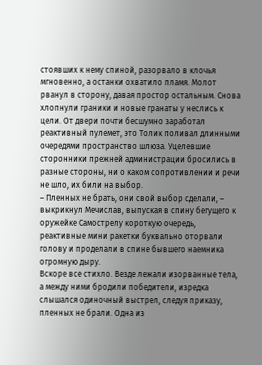стоявших к нему спиной, разорвало в клочья мгновенно, а останки охватило пламя. Молот рванул в сторону, давая простор остальным. Снова хлопнули граники и новые гранаты у неслись к цели. От двери почти бесшумно заработал реактивный пулемет, это Толик поливал длинными очередями пространство шлюза. Уцелевшие сторонники прежней администрации бросились в разные стороны, ни о каком сопротивлении и речи не шло, их били на выбор.
– Пленных не брать, они свой выбор сделали, – выкрикнул Мечислав, выпуская в спину бегущего к оружейке Самострелу короткую очередь, реактивные мини ракетки буквально оторвали голову и проделали в спине бывшего наемника огромную дыру.
Вскоре все стихло. Везде лежали изорванные тела, а между ними бродили победители, изредка слышался одиночный выстрел, следуя приказу, пленных не брали. Одна из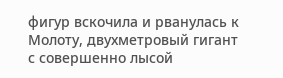фигур вскочила и рванулась к Молоту, двухметровый гигант с совершенно лысой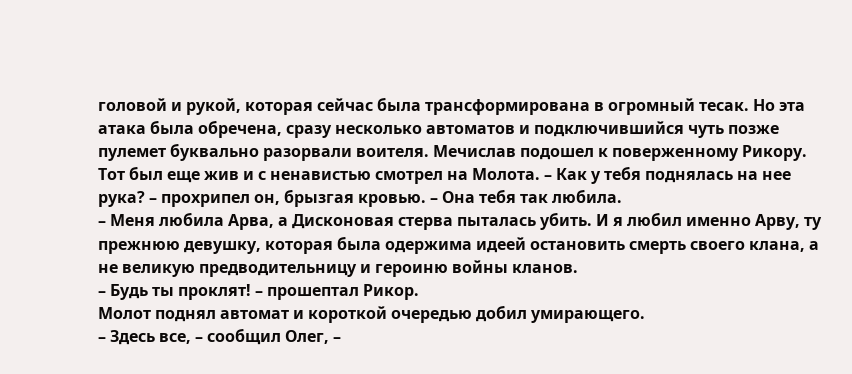головой и рукой, которая сейчас была трансформирована в огромный тесак. Но эта атака была обречена, сразу несколько автоматов и подключившийся чуть позже пулемет буквально разорвали воителя. Мечислав подошел к поверженному Рикору. Тот был еще жив и с ненавистью смотрел на Молота. – Как у тебя поднялась на нее рука? – прохрипел он, брызгая кровью. – Она тебя так любила.
– Меня любила Арва, а Дисконовая стерва пыталась убить. И я любил именно Арву, ту прежнюю девушку, которая была одержима идеей остановить смерть своего клана, а не великую предводительницу и героиню войны кланов.
– Будь ты проклят! – прошептал Рикор.
Молот поднял автомат и короткой очередью добил умирающего.
– Здесь все, – сообщил Олег, –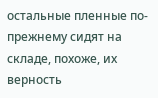остальные пленные по-прежнему сидят на складе, похоже, их верность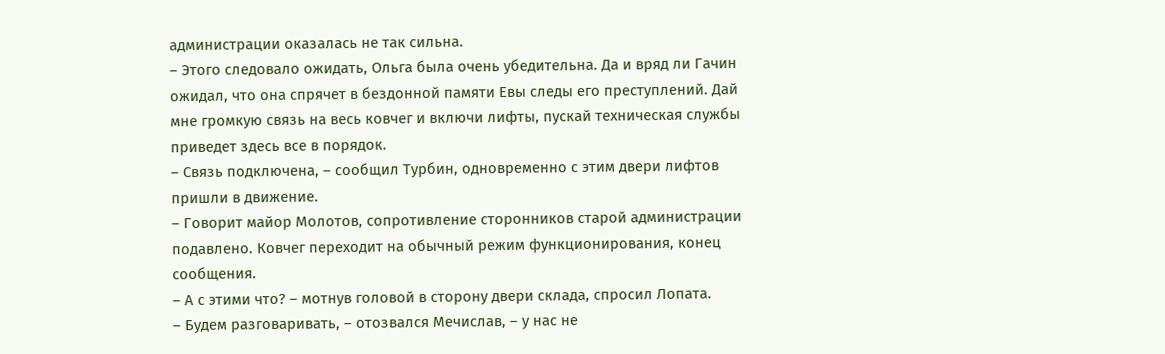администрации оказалась не так сильна.
– Этого следовало ожидать, Ольга была очень убедительна. Да и вряд ли Гачин ожидал, что она спрячет в бездонной памяти Евы следы его преступлений. Дай мне громкую связь на весь ковчег и включи лифты, пускай техническая службы приведет здесь все в порядок.
– Связь подключена, – сообщил Турбин, одновременно с этим двери лифтов пришли в движение.
– Говорит майор Молотов, сопротивление сторонников старой администрации подавлено. Ковчег переходит на обычный режим функционирования, конец сообщения.
– А с этими что? – мотнув головой в сторону двери склада, спросил Лопата.
– Будем разговаривать, – отозвался Мечислав, – у нас не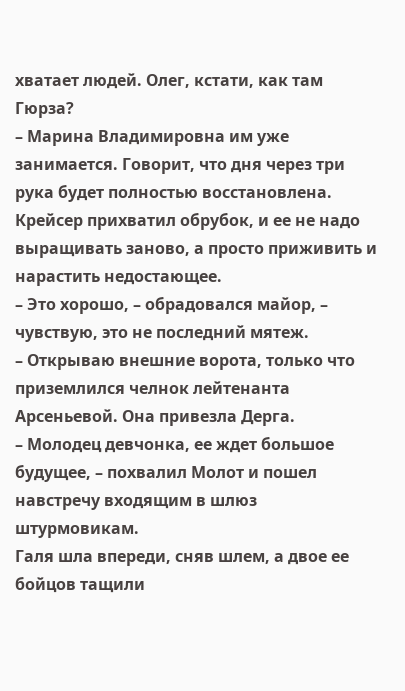хватает людей. Олег, кстати, как там Гюрза?
– Марина Владимировна им уже занимается. Говорит, что дня через три рука будет полностью восстановлена. Крейсер прихватил обрубок, и ее не надо выращивать заново, а просто приживить и нарастить недостающее.
– Это хорошо, – обрадовался майор, – чувствую, это не последний мятеж.
– Открываю внешние ворота, только что приземлился челнок лейтенанта Арсеньевой. Она привезла Дерга.
– Молодец девчонка, ее ждет большое будущее, – похвалил Молот и пошел навстречу входящим в шлюз штурмовикам.
Галя шла впереди, сняв шлем, а двое ее бойцов тащили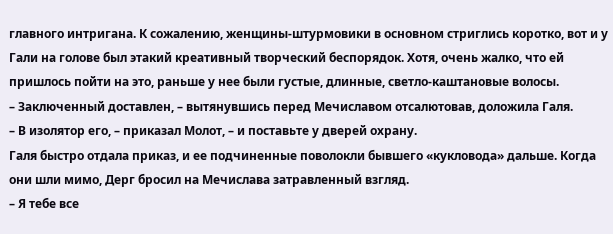главного интригана. К сожалению, женщины-штурмовики в основном стриглись коротко, вот и у Гали на голове был этакий креативный творческий беспорядок. Хотя, очень жалко, что ей пришлось пойти на это, раньше у нее были густые, длинные, светло-каштановые волосы.
– Заключенный доставлен, – вытянувшись перед Мечиславом отсалютовав, доложила Галя.
– В изолятор его, – приказал Молот, – и поставьте у дверей охрану.
Галя быстро отдала приказ, и ее подчиненные поволокли бывшего «кукловода» дальше. Когда они шли мимо, Дерг бросил на Мечислава затравленный взгляд.
– Я тебе все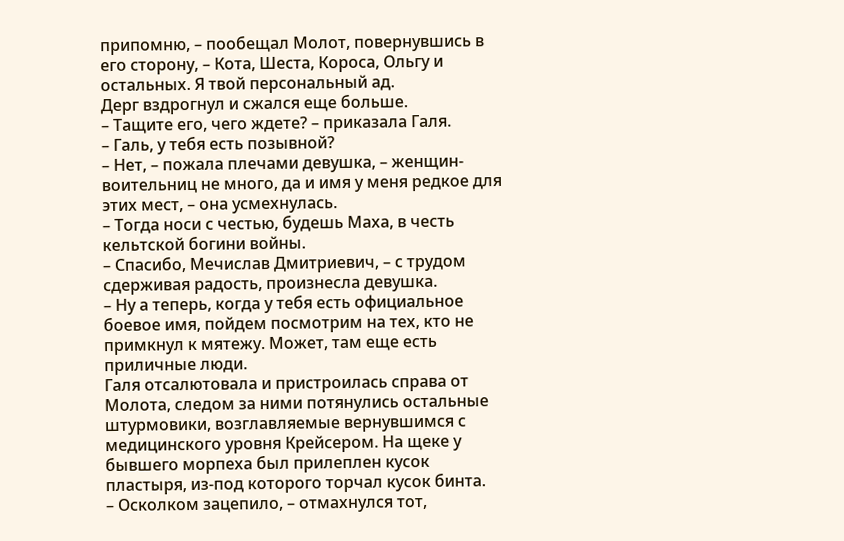припомню, – пообещал Молот, повернувшись в его сторону, – Кота, Шеста, Короса, Ольгу и остальных. Я твой персональный ад.
Дерг вздрогнул и сжался еще больше.
– Тащите его, чего ждете? – приказала Галя.
– Галь, у тебя есть позывной?
– Нет, – пожала плечами девушка, – женщин-воительниц не много, да и имя у меня редкое для этих мест, – она усмехнулась.
– Тогда носи с честью, будешь Маха, в честь кельтской богини войны.
– Спасибо, Мечислав Дмитриевич, – с трудом сдерживая радость, произнесла девушка.
– Ну а теперь, когда у тебя есть официальное боевое имя, пойдем посмотрим на тех, кто не примкнул к мятежу. Может, там еще есть приличные люди.
Галя отсалютовала и пристроилась справа от Молота, следом за ними потянулись остальные штурмовики, возглавляемые вернувшимся с медицинского уровня Крейсером. На щеке у бывшего морпеха был прилеплен кусок пластыря, из-под которого торчал кусок бинта.
– Осколком зацепило, – отмахнулся тот,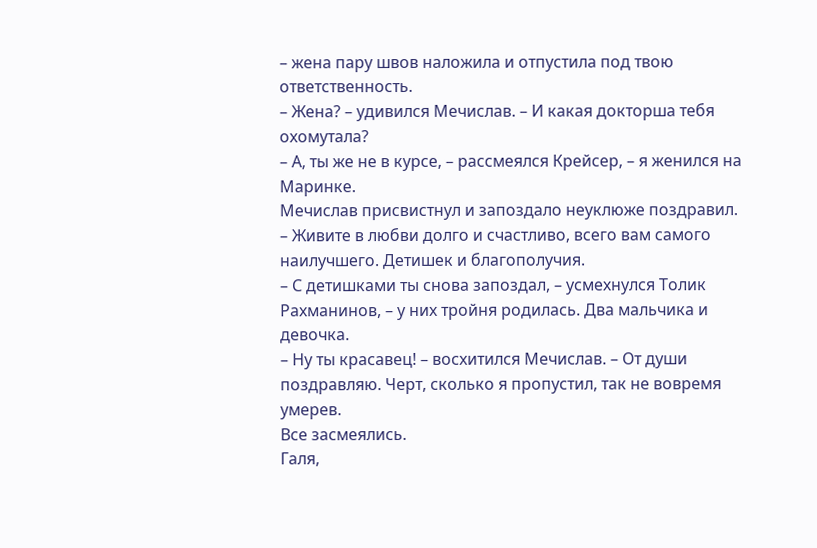– жена пару швов наложила и отпустила под твою ответственность.
– Жена? – удивился Мечислав. – И какая докторша тебя охомутала?
– А, ты же не в курсе, – рассмеялся Крейсер, – я женился на Маринке.
Мечислав присвистнул и запоздало неуклюже поздравил.
– Живите в любви долго и счастливо, всего вам самого наилучшего. Детишек и благополучия.
– С детишками ты снова запоздал, – усмехнулся Толик Рахманинов, – у них тройня родилась. Два мальчика и девочка.
– Ну ты красавец! – восхитился Мечислав. – От души поздравляю. Черт, сколько я пропустил, так не вовремя умерев.
Все засмеялись.
Галя,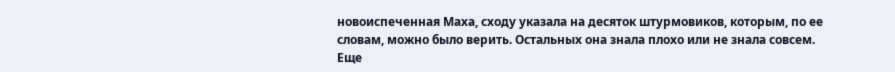новоиспеченная Маха, сходу указала на десяток штурмовиков, которым, по ее словам, можно было верить. Остальных она знала плохо или не знала совсем. Еще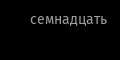семнадцать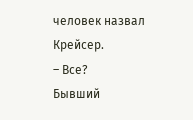человек назвал Крейсер.
– Все?
Бывший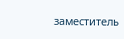заместитель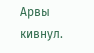Арвы кивнул.